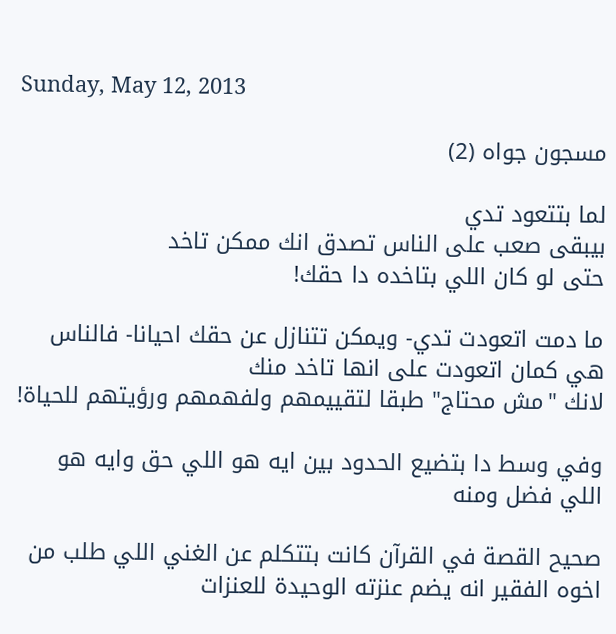Sunday, May 12, 2013

مسجون جواه (2)

لما بتتعود تدي
بيبقى صعب على الناس تصدق انك ممكن تاخد
حتى لو كان اللي بتاخده دا حقك!

ما دمت اتعودت تدي- ويمكن تتنازل عن حقك احيانا- فالناس هي كمان اتعودت على انها تاخد منك
لانك "مش محتاج" طبقا لتقييمهم ولفهمهم ورؤيتهم للحياة!

وفي وسط دا بتضيع الحدود بين ايه هو اللي حق وايه هو اللي فضل ومنه

صحيح القصة في القرآن كانت بتتكلم عن الغني اللي طلب من اخوه الفقير انه يضم عنزته الوحيدة للعنزات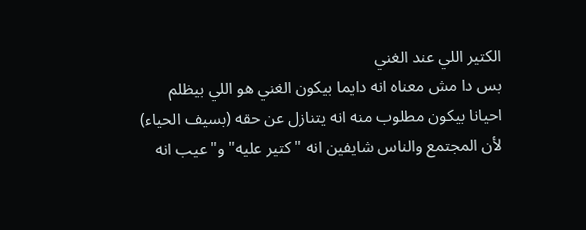الكتير اللي عند الغني
بس دا مش معناه انه دايما بيكون الغني هو اللي بيظلم
احيانا بيكون مطلوب منه انه يتنازل عن حقه (بسيف الحياء) لأن المجتمع والناس شايفين انه "كتير عليه" و"عيب انه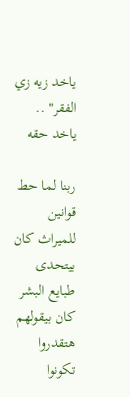ياخد زيه زي الفقر" .. ياخد حقه

ربنا لما حط قوانين للميراث كان بيتحدى طبايع البشر
كان بيقولهم
هتقدروا تكونوا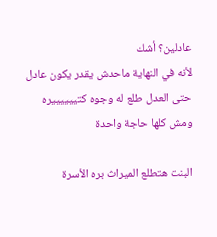عادلين؟ أشك
لأنه في النهاية ماحدش يقدر يكون عادل
حتى العدل طلع له وجوه كتييييييره
ومش كلها حاجة واحدة

البنت هتطلع الميراث بره الأسرة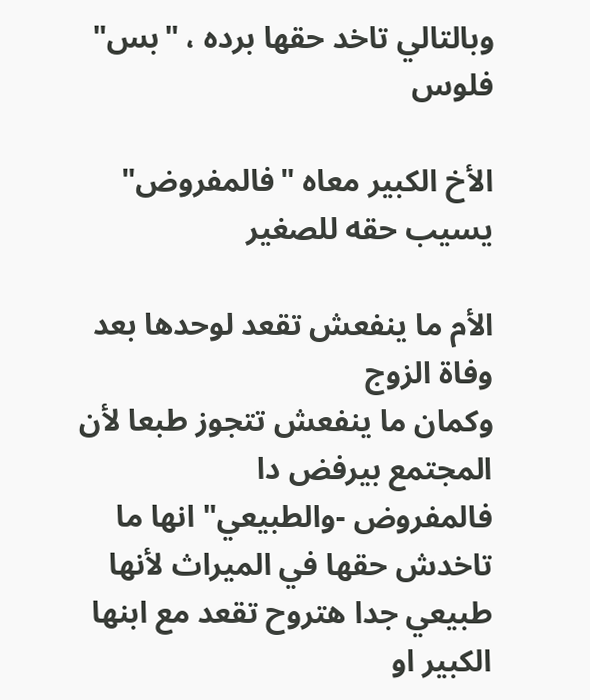وبالتالي تاخد حقها برده ، "بس" فلوس

الأخ الكبير معاه "فالمفروض" يسيب حقه للصغير

الأم ما ينفعش تقعد لوحدها بعد وفاة الزوج
وكمان ما ينفعش تتجوز طبعا لأن المجتمع بيرفض دا
فالمفروض -والطبيعي" انها ما تاخدش حقها في الميراث لأنها طبيعي جدا هتروح تقعد مع ابنها الكبير او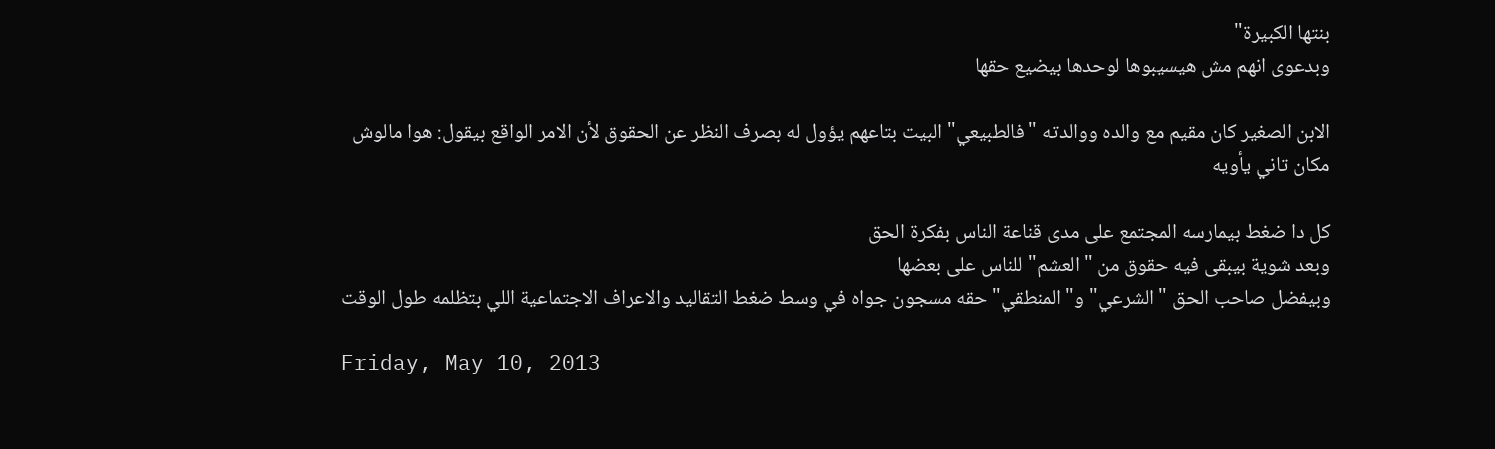بنتها الكبيرة"
وبدعوى انهم مش هيسيبوها لوحدها بيضيع حقها

الابن الصغير كان مقيم مع والده ووالدته "فالطبيعي" البيت بتاعهم يؤول له بصرف النظر عن الحقوق لأن الامر الواقع بيقول: هوا مالوش مكان تاني يأويه

كل دا ضغط بيمارسه المجتمع على مدى قناعة الناس بفكرة الحق
وبعد شوية بيبقى فيه حقوق من "العشم" للناس على بعضها
وبيفضل صاحب الحق "الشرعي" و"المنطقي" حقه مسجون جواه في وسط ضغط التقاليد والاعراف الاجتماعية اللي بتظلمه طول الوقت

Friday, May 10, 2013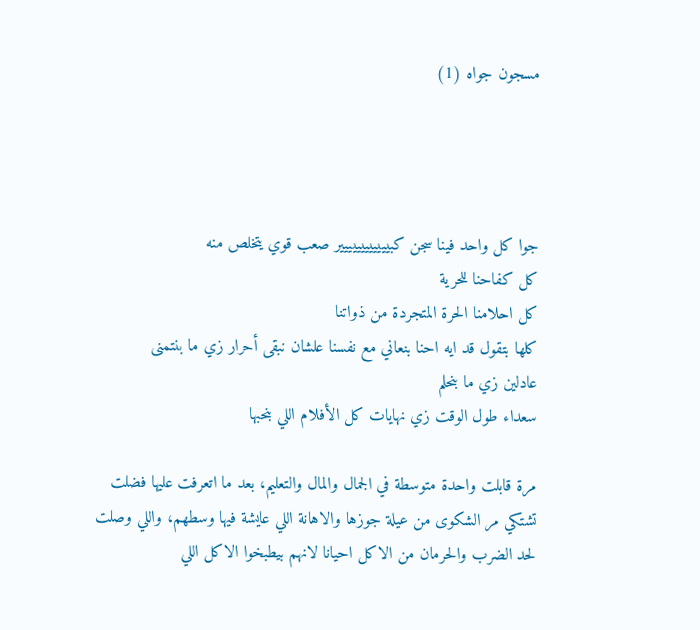مسجون جواه (1)




جوا كل واحد فينا سجن كبيييييييييييير صعب قوي يتخلص منه
كل كفاحنا للحرية
كل احلامنا الحرة المتجردة من ذواتنا
كلها بتقول قد ايه احنا بنعاني مع نفسنا علشان نبقى أحرار زي ما بنتمنى
عادلين زي ما بنحلم
سعداء طول الوقت زي نهايات كل الأفلام اللي بنحبها

مرة قابلت واحدة متوسطة في الجمال والمال والتعليم، بعد ما اتعرفت عليها فضلت تشتكي مر الشكوى من عيلة جوزها والاهانة اللي عايشة فيها وسطهم، واللي وصلت لحد الضرب والحرمان من الاكل احيانا لانهم بيطبخوا الاكل اللي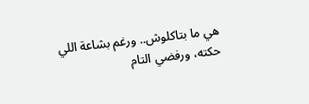هي ما بتاكلوش.. ورغم بشاعة اللي حكته، ورفضي التام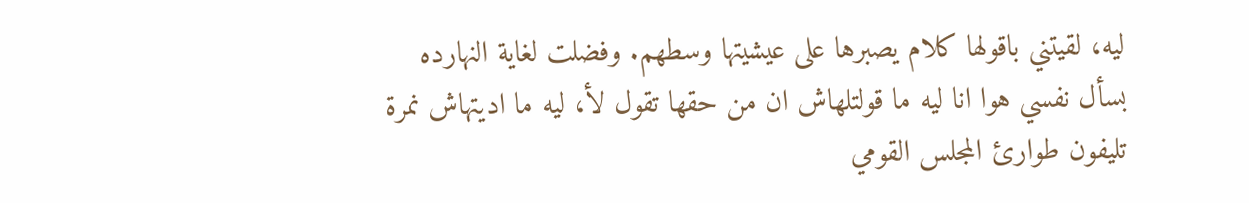ليه، لقيتني باقولها كلام يصبرها على عيشيتها وسطهم. وفضلت لغاية النهارده بسأل نفسي هوا انا ليه ما قولتلهاش ان من حقها تقول لأ، ليه ما اديتهاش نمرة تليفون طوارئ المجلس القومي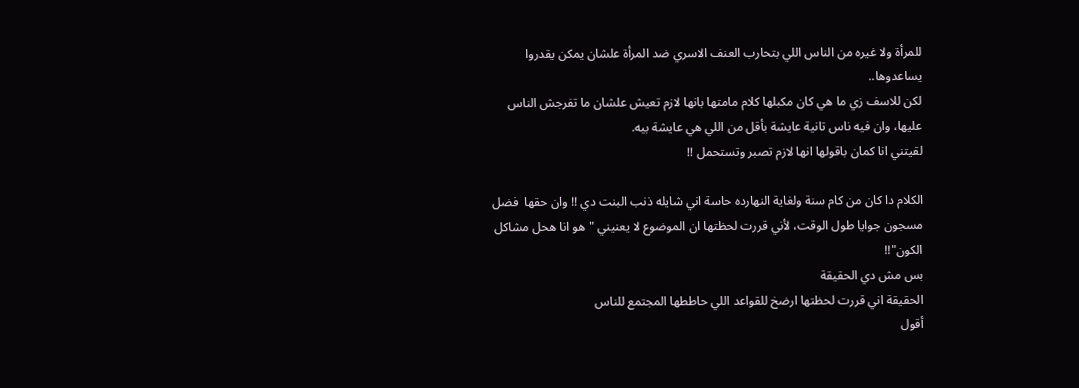للمرأة ولا غيره من الناس اللي بتحارب العنف الاسري ضد المرأة علشان يمكن يقدروا يساعدوها..
لكن للاسف زي ما هي كان مكبلها كلام مامتها بانها لازم تعيش علشان ما تفرجش الناس عليها، وان فيه ناس تانية عايشة بأقل من اللي هي عايشة بيه.
لقيتني انا كمان باقولها انها لازم تصبر وتستحمل !!

الكلام دا كان من كام سنة ولغاية النهارده حاسة اني شايله ذنب البنت دي !! وان حقها  فضل مسجون جوايا طول الوقت، لأني قررت لحظتها ان الموضوع لا يعنيني "هو انا هحل مشاكل الكون"!!
بس مش دي الحقيقة
الحقيقة اني قررت لحظتها ارضخ للقواعد اللي حاططها المجتمع للناس
أقول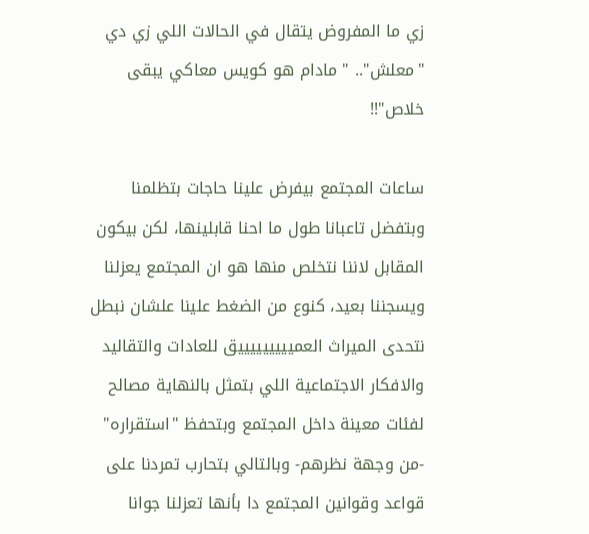زي ما المفروض يتقال في الحالات اللي زي دي
"معلش".. " مادام هو كويس معاكي يبقى خلاص"!!

ساعات المجتمع بيفرض علينا حاجات بتظلمنا وبتفضل تاعبانا طول ما احنا قابلينها، لكن بيكون المقابل لاننا نتخلص منها هو ان المجتمع يعزلنا ويسجننا بعيد، كنوع من الضغط علينا علشان نبطل نتحدى الميراث العميييييييييق للعادات والتقاليد والافكار الاجتماعية اللي بتمثل بالنهاية مصالح لفئات معينة داخل المجتمع وبتحفظ "استقراره" -من وجهة نظرهم- وبالتالي بتحارب تمردنا على قواعد وقوانين المجتمع دا بأنها تعزلنا جوانا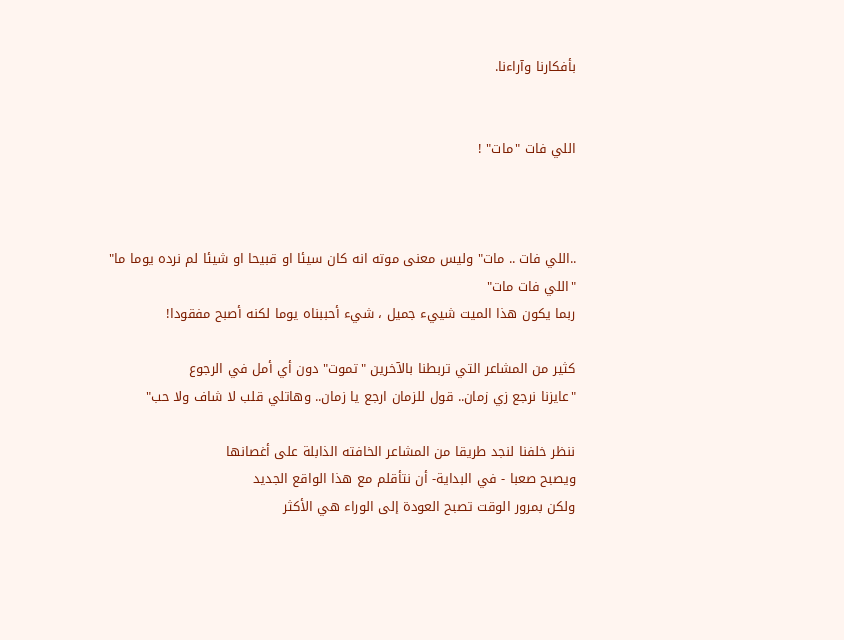بأفكارنا وآراءنا.


اللي فات "مات" !



..اللي فات .. مات" وليس معنى موته انه كان سيئا او قبيحا او شيئا لم نرده يوما ما"
"اللي فات مات"
ربما يكون هذا الميت شييء جميل ، شيء أحببناه يوما لكنه أصبح مفقودا!

كثير من المشاعر التي تربطنا بالآخرين "تموت" دون أي أمل في الرجوع
"عايزنا نرجع زي زمان.. قول للزمان ارجع يا زمان.. وهاتلي قلب لا شاف ولا حب"

ننظر خلفنا لنجد طريقا من المشاعر الخافته الذابلة على أغصانها
ويصبح صعبا - في البداية- أن نتأقلم مع هذا الواقع الجديد
ولكن بمرور الوقت تصبح العودة إلى الوراء هي الأكثر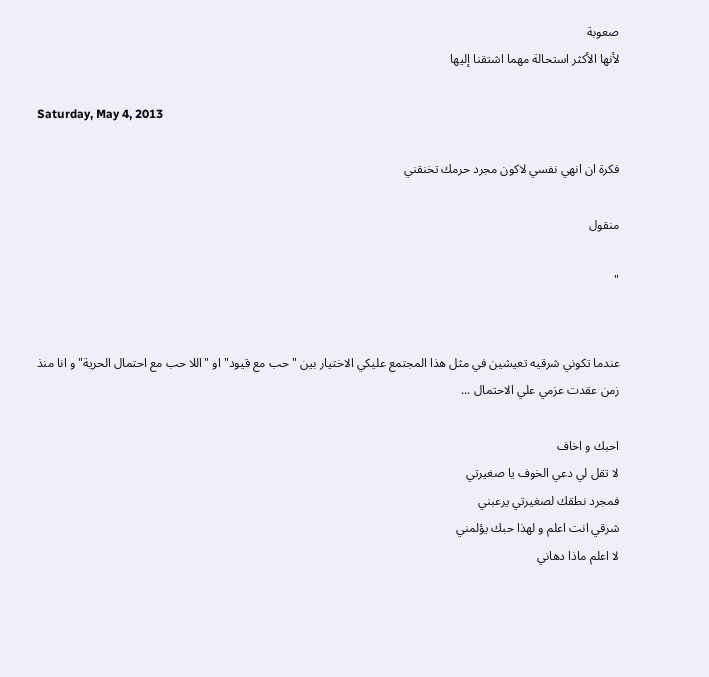صعوبة
لأنها الأكثر استحالة مهما اشتقنا إليها

Saturday, May 4, 2013

فكرة ان انهي نفسي لاكون مجرد حرمك تخنقني

منقول

"


عندما تكوني شرقيه تعيشين في مثل هذا المجتمع عليكي الاختيار بين "حب مع قيود" او "اللا حب مع احتمال الحرية" و انا منذ زمن عقدت عزمي علي الاحتمال ...

احبك و اخاف
لا تقل لي دعي الخوف يا صغيرتي
فمجرد نطقك لصغيرتي يرعبني
شرقي انت اعلم و لهذا حبك يؤلمني
لا اعلم ماذا دهاني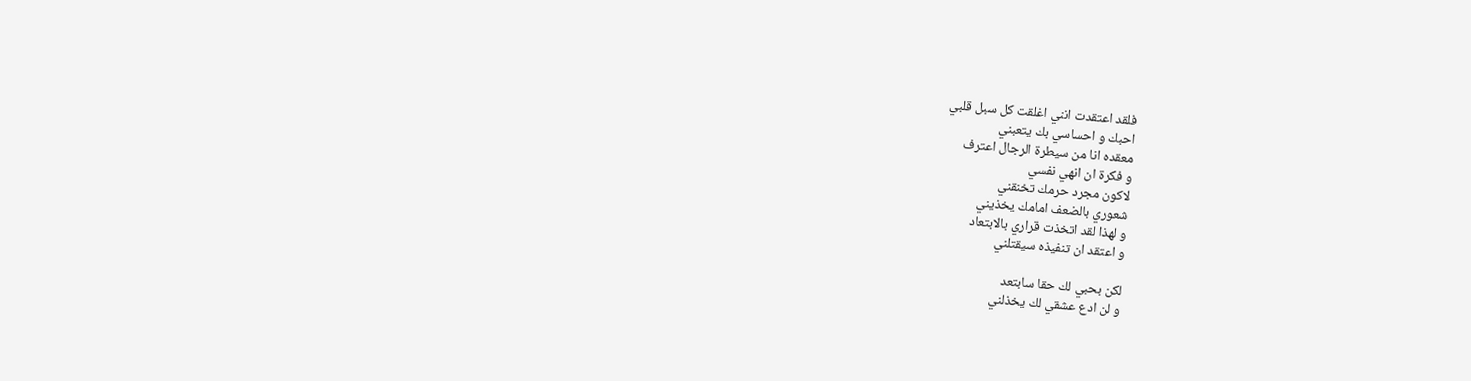فلقد اعتقدت انني اغلقت كل سبل قلبي
احبك و احساسي بك يتعبني
معقده انا من سيطرة الرجال اعترف
و فكرة ان انهي نفسي
لاكون مجرد حرمك تخنقني
شعوري بالضعف امامك يخذيني
و لهذا لقد اتخذت قراري بالابتعاد
و اعتقد ان تنفيذه سيقتلني

لكن بحبي لك حقا سابتعد
و لن ادع عشقي لك يخذلني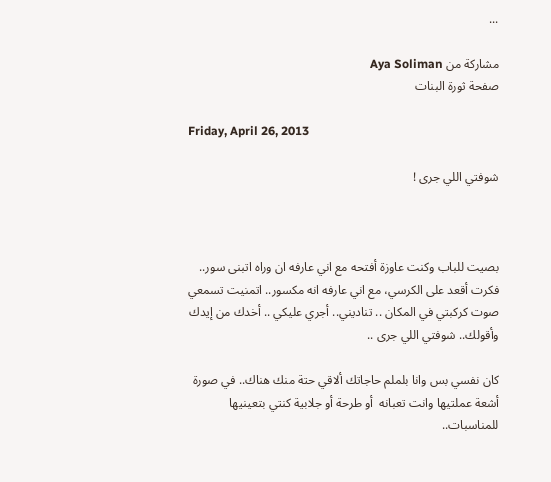...

مشاركة من Aya Soliman
صفحة ثورة البنات

Friday, April 26, 2013

شوفتي اللي جرى !



بصيت للباب وكنت عاوزة أفتحه مع اني عارفه ان وراه اتبنى سور.. فكرت أقعد على الكرسي، مع اني عارفه انه مكسور.. اتمنيت تسمعي صوت كركبتي في المكان .. تناديني.. أجري عليكي .. أخدك من إيدك وأقولك.. شوفتي اللي جرى ..

كان نفسي بس وانا بلملم حاجاتك ألاقي حتة منك هناك.. في صورة أشعة عملتيها وانت تعبانه  أو طرحة أو جلابية كنتي بتعينيها للمناسبات..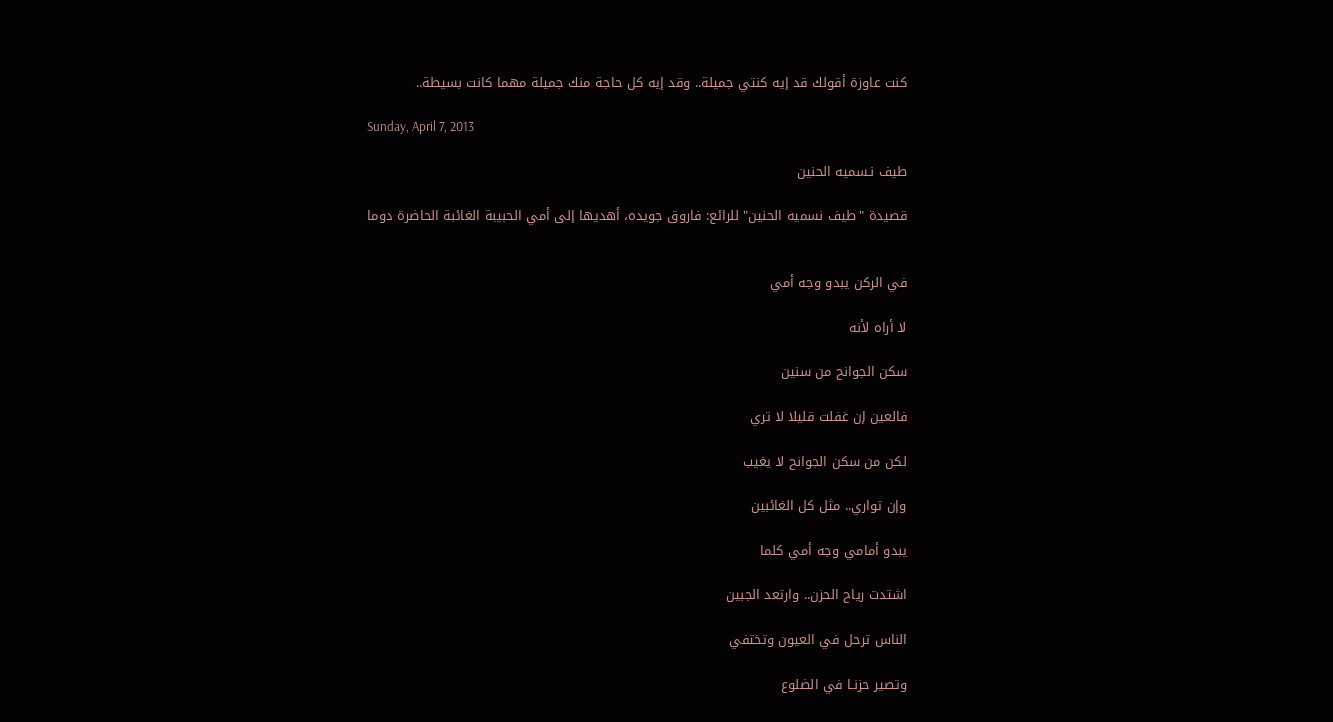كنت عاوزة أقولك قد إيه كنتي جميلة.. وقد إيه كل حاجة منك جميلة مهما كانت بسيطة..

Sunday, April 7, 2013

طيف نـسميه الحنين

قصيدة "طيف نسميه الحنين" للرائع: فاروق جويده، أهديها إلى أمي الحبيبة الغائبة الحاضرة دوما


في الركن يبدو وجه أمي

لا أراه لأنه

سكن الجوانح من سنين

فالعين إن غفلت قليلا لا تري

لكن من سكن الجوانح لا يغيب

وإن تواري.. مثل كل الغائبين

يبدو أمامي وجه أمي كلما

اشتدت رياح الحزن.. وارتعد الجبين

الناس ترحل في العيون وتختفي

وتصير حزنـا في الضلوع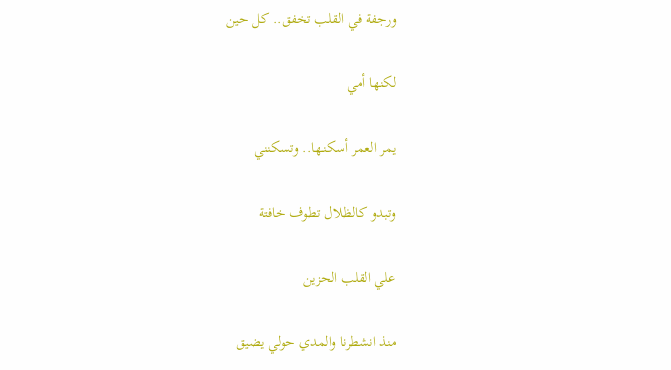ورجفة في القلب تخفق.. كل حين

لكنها أمي

يمر العمر أسكنـها.. وتسكنني

وتبدو كالظلال تطوف خافتة

علي القلب الحزين

منذ انشطرنا والمدي حولي يضيق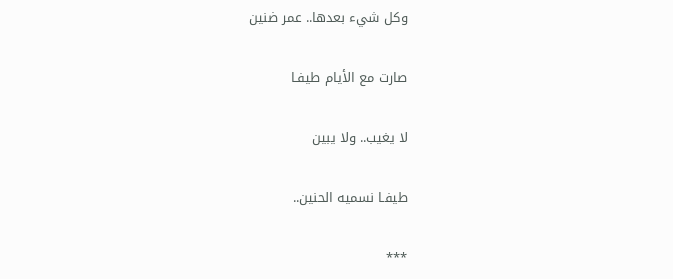وكل شيء بعدها.. عمر ضنين

صارت مع الأيام طيفـا

لا يغيب.. ولا يبين

طيفـا نسميه الحنين..

***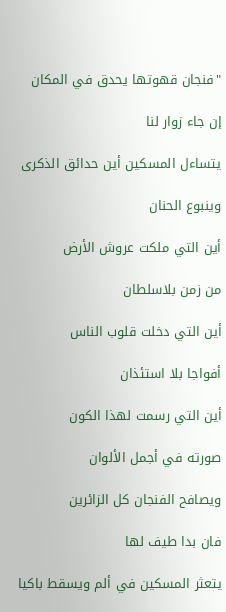"فنجان قهوتها يحدق في المكان

إن جاء زوار لنا

يتساءل المسكين أين حدائق الذكرى

وينبوع الحنان

أين التي ملكت عروش الأرض

من زمن بلاسلطان

أين التي دخلت قلوب الناس

أفواجا بلا استئذان

أين التي رسمت لهذا الكون

صورته في أجمل الألوان

ويصافح الفنجان كل الزائرين

فان بدا طيف لها

يتعثر المسكين في ألم ويسقط باكيا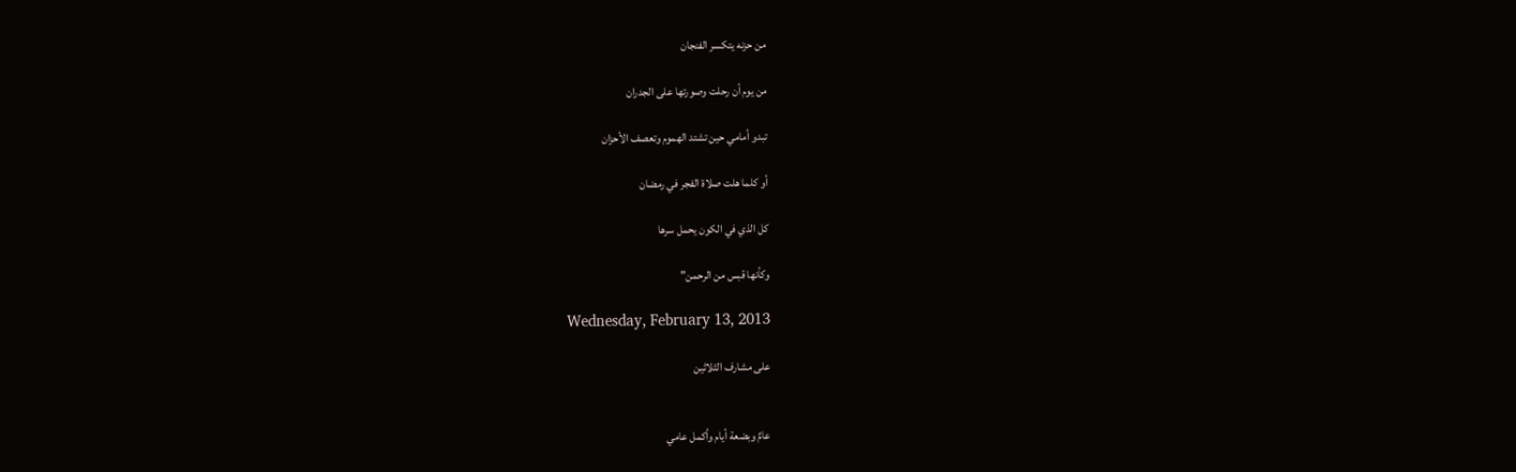من حزنه يتكسر الفنجان

من يوم أن رحلت وصورتها على الجدران

تبدو أمامي حين تشتد الهموم وتعصف الأحزان

أو كلما هلت صلاة الفجر في رمضان

كل الذي في الكون يحمل سرها

وكأنها قبس من الرحمن"

Wednesday, February 13, 2013

على مشارف الثلاثين


عامٌ وبضعة أيام وأكمل عامي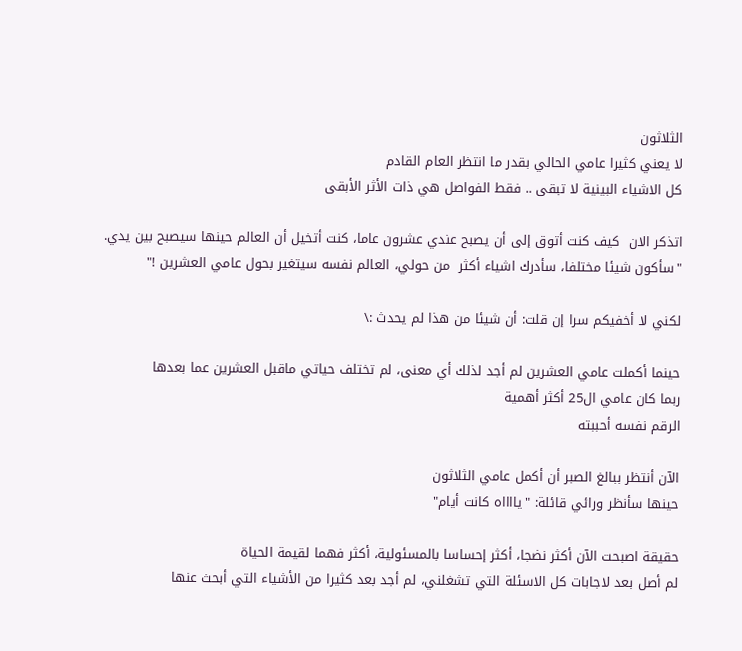الثلاثون
لا يعني كثيرا عامي الحالي بقدر ما انتظر العام القادم
كل الاشياء البينية لا تبقى .. فقط الفواصل هي ذات الأثر الأبقى

اتذكر الان  كيف كنت أتوق إلى أن يصبح عندي عشرون عاما، كنت أتخيل أن العالم حينها سيصبح بين يدي.
"سأكون شيئا مختلفا، سأدرك اشياء أكثر  من حولي، العالم نفسه سيتغير بحول عامي العشرين !"

لكني لا أخفيكم سرا إن قلت: أن شيئا من هذا لم يحدث :\

حينما أكملت عامي العشرين لم أجد لذلك أي معنى، لم تختلف حياتي ماقبل العشرين عما بعدها
ربما كان عامي ال25 أكثر أهمية
الرقم نفسه أحببته

الآن أنتظر ببالغ الصبر أن أكمل عامي الثلاثون
حينها سأنظر ورائي قائلة: "يااااه كانت أيام"

حقيقة اصبحت الآن أكثر نضجا، أكثر إحساسا بالمسئولية، أكثر فهما لقيمة الحياة
لم أصل بعد لاجابات كل الاسئلة التي تشغلني، لم أجد بعد كثيرا من الأشياء التي أبحث عنها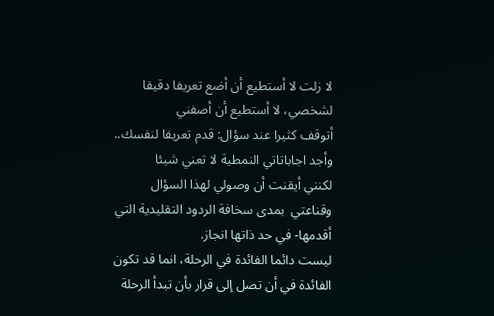لا زلت لا أستطيع أن أضع تعريفا دقيقا لشخصي، لا أستطيع أن أصفني
أتوقف كثيرا عند سؤال: قدم تعريفا لنفسك.. وأجد اجاباتاتي النمطية لا تعني شيئا
لكنني أيقنت أن وصولي لهذا السؤال وقناعتي  بمدى سخافة الردود التقليدية التي أقدمها- في حد ذاتها انجاز.
ليست دائما الفائدة في الرحلة، انما قد تكون الفائدة في أن تصل إلى قرار بأن تبدأ الرحلة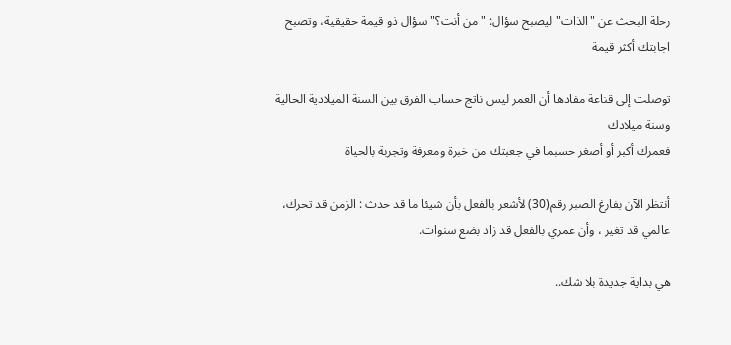رحلة البحث عن "الذات" ليصبح سؤال: "من أنت؟" سؤال ذو قيمة حقيقية، وتصبح اجابتك أكثر قيمة

توصلت إلى قناعة مفادها أن العمر ليس ناتج حساب الفرق بين السنة الميلادية الحالية وسنة ميلادك
فعمرك أكبر أو أصغر حسبما في جعبتك من خبرة ومعرفة وتجربة بالحياة

أنتظر الآن بفارغ الصبر رقم(30) لأشعر بالفعل بأن شيئا ما قد حدث : الزمن قد تحرك، عالمي قد تغير ، وأن عمري بالفعل قد زاد بضع سنوات.

هي بداية جديدة بلا شك..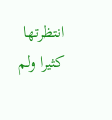انتظرتها كثيرا ولم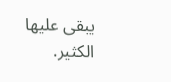يبقى عليها الكثير.